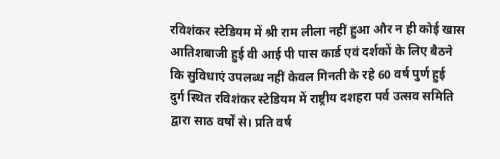रविशंकर स्टेडियम में श्री राम लीला नहीं हुआ और न ही कोई खास आतिशबाजी हुई वी आई पी पास कार्ड एवं दर्शकों के लिए बैठने कि सुविधाएं उपलब्ध नहीं केवल गिनती के रहे 60 वर्ष पुर्ण हुई
दुर्ग स्थित रविशंकर स्टेडियम में राष्ट्रीय दशहरा पर्व उत्सव समिति द्वारा साठ वर्षों से। प्रति वर्ष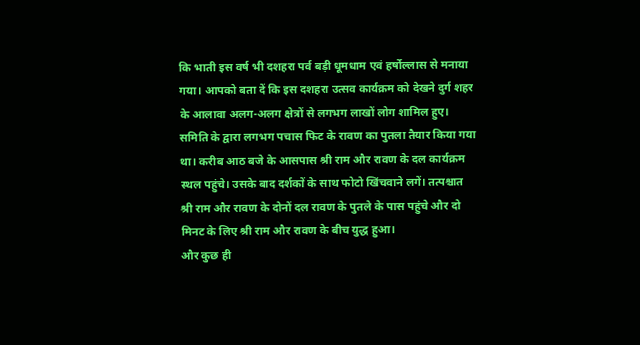कि भाती इस वर्ष भी दशहरा पर्व बड़ी धूमधाम एवं हर्षोल्लास से मनाया गया। आपको बता दें कि इस दशहरा उत्सव कार्यक्रम को देखने दुर्ग शहर के आलावा अलग-अलग क्षेत्रों से लगभग लाखों लोग शामिल हुए।
समिति के द्वारा लगभग पचास फिट के रावण का पुतला तैयार किया गया था। करीब आठ बजे के आसपास श्री राम और रावण के दल कार्यक्रम स्थल पहुंचे। उसके बाद दर्शकों के साथ फोटो खिंचवाने लगें। तत्पश्चात श्री राम और रावण के दोनों दल रावण के पुतले के पास पहुंचे और दो मिनट के लिए श्री राम और रावण के बीच युद्ध हुआ।
और कुछ ही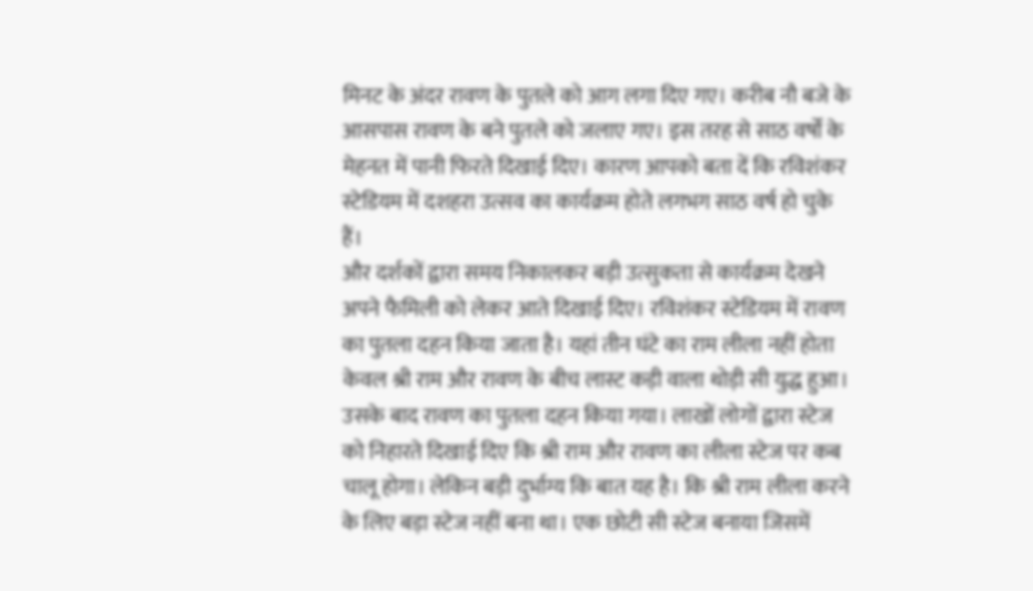मिनट के अंदर रावण के पुतले को आग लगा दिए गए। करीब नौ बजे के आसपास रावण के बने पुतले को जलाए गए। इस तरह से साठ वर्षों के मेहनत में पानी फिरते दिखाई दिए। कारण आपको बता दें कि रविशंकर स्टेडियम में दशहरा उत्सव का कार्यक्रम होते लगभग साठ वर्ष हो चुके हैं।
और दर्शकों द्वारा समय निकालकर बड़ी उत्सुकता से कार्यक्रम देखने अपने फैमिली को लेकर आते दिखाई दिए। रविशंकर स्टेडियम में रावण का पुतला दहन किया जाता है। यहां तीन घंटे का राम लीला नहीं होता केवल श्री राम और रावण के बीच लास्ट कड़ी वाला थोड़ी सी युद्ध हुआ।
उसके बाद रावण का पुतला दहन किया गया। लाखों लोगों द्वारा स्टेज को निहारते दिखाई दिए कि श्री राम और रावण का लीला स्टेज पर कब चालू होगा। लेकिन बड़ी दुर्भाग्य कि बात यह है। कि श्री राम लीला करने के लिए बड़ा स्टेज नहीं बना था। एक छोटी सी स्टेज बनाया जिसमें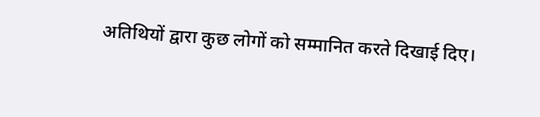अतिथियों द्वारा कुछ लोगों को सम्मानित करते दिखाई दिए।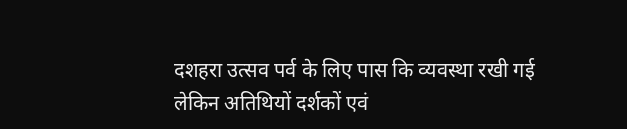दशहरा उत्सव पर्व के लिए पास कि व्यवस्था रखी गई लेकिन अतिथियों दर्शकों एवं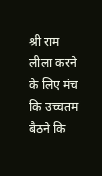श्री राम लीला करने के लिए मंच कि उच्चतम बैठने कि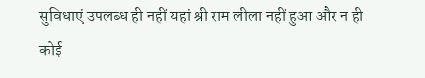सुविधाएं उपलब्ध ही नहीं यहां श्री राम लीला नहीं हुआ और न ही कोई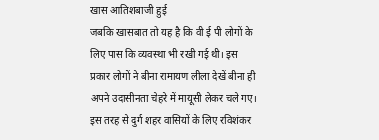खास आतिशबाजी हुई
जबकि खासबात तो यह है कि वी ई पी लोगों के लिए पास कि व्यवस्था भी रखी गई थी। इस प्रकार लोगों ने बीना रामायण लीला देखें बीना ही अपने उदासीनता चेहरे में मायूसी लेकर चले गए। इस तरह से दुर्ग शहर वासियों के लिए रविशंकर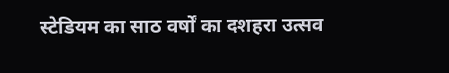स्टेडियम का साठ वर्षों का दशहरा उत्सव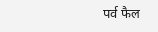पर्व फैल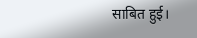साबित हुई।